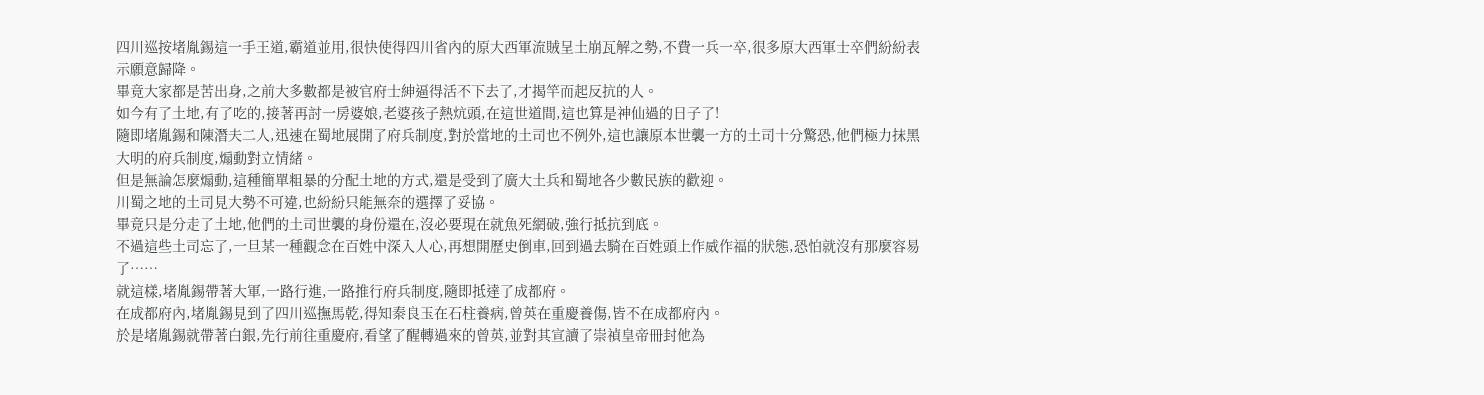四川巡按堵胤錫這一手王道,霸道並用,很快使得四川省內的原大西軍流賊呈土崩瓦解之勢,不費一兵一卒,很多原大西軍士卒們紛紛表示願意歸降。
畢竟大家都是苦出身,之前大多數都是被官府士紳逼得活不下去了,才揭竿而起反抗的人。
如今有了土地,有了吃的,接著再討一房婆娘,老婆孩子熱炕頭,在這世道間,這也算是神仙過的日子了!
隨即堵胤錫和陳潛夫二人,迅速在蜀地展開了府兵制度,對於當地的土司也不例外,這也讓原本世襲一方的土司十分驚恐,他們極力抹黑大明的府兵制度,煽動對立情緒。
但是無論怎麼煽動,這種簡單粗暴的分配土地的方式,還是受到了廣大土兵和蜀地各少數民族的歡迎。
川蜀之地的土司見大勢不可違,也紛紛只能無奈的選擇了妥協。
畢竟只是分走了土地,他們的土司世襲的身份還在,沒必要現在就魚死網破,強行抵抗到底。
不過這些土司忘了,一旦某一種觀念在百姓中深入人心,再想開歷史倒車,回到過去騎在百姓頭上作威作福的狀態,恐怕就沒有那麼容易了……
就這樣,堵胤錫帶著大軍,一路行進,一路推行府兵制度,隨即抵達了成都府。
在成都府內,堵胤錫見到了四川巡撫馬乾,得知秦良玉在石柱養病,曾英在重慶養傷,皆不在成都府內。
於是堵胤錫就帶著白銀,先行前往重慶府,看望了醒轉過來的曾英,並對其宣讀了崇禎皇帝冊封他為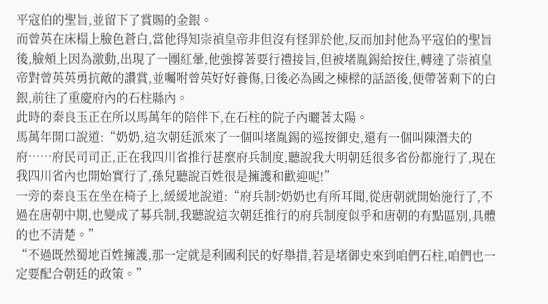平寇伯的聖旨,並留下了賞賜的金銀。
而曾英在床榻上臉色蒼白,當他得知崇禎皇帝非但沒有怪罪於他,反而加封他為平寇伯的聖旨後,臉頰上因為激動,出現了一團紅暈,他強撐著要行禮接旨,但被堵胤錫給按住,轉達了崇禎皇帝對曾英英勇抗敵的讚賞,並囑咐曾英好好養傷,日後必為國之棟樑的話語後,便帶著剩下的白銀,前往了重慶府內的石柱縣內。
此時的秦良玉正在所以馬萬年的陪伴下,在石柱的院子內曬著太陽。
馬萬年開口說道:“奶奶,這次朝廷派來了一個叫堵胤錫的巡按御史,還有一個叫陳潛夫的府……府民司司正,正在我四川省推行甚麼府兵制度,聽說我大明朝廷很多省份都施行了,現在我四川省內也開始實行了,孫兒聽說百姓很是擁護和歡迎呢!”
一旁的秦良玉在坐在椅子上,緩緩地說道:“府兵制?奶奶也有所耳聞,從唐朝就開始施行了,不過在唐朝中期,也變成了募兵制,我聽說這次朝廷推行的府兵制度似乎和唐朝的有點區別,具體的也不清楚。”
“不過既然蜀地百姓擁護,那一定就是利國利民的好舉措,若是堵御史來到咱們石柱,咱們也一定要配合朝廷的政策。”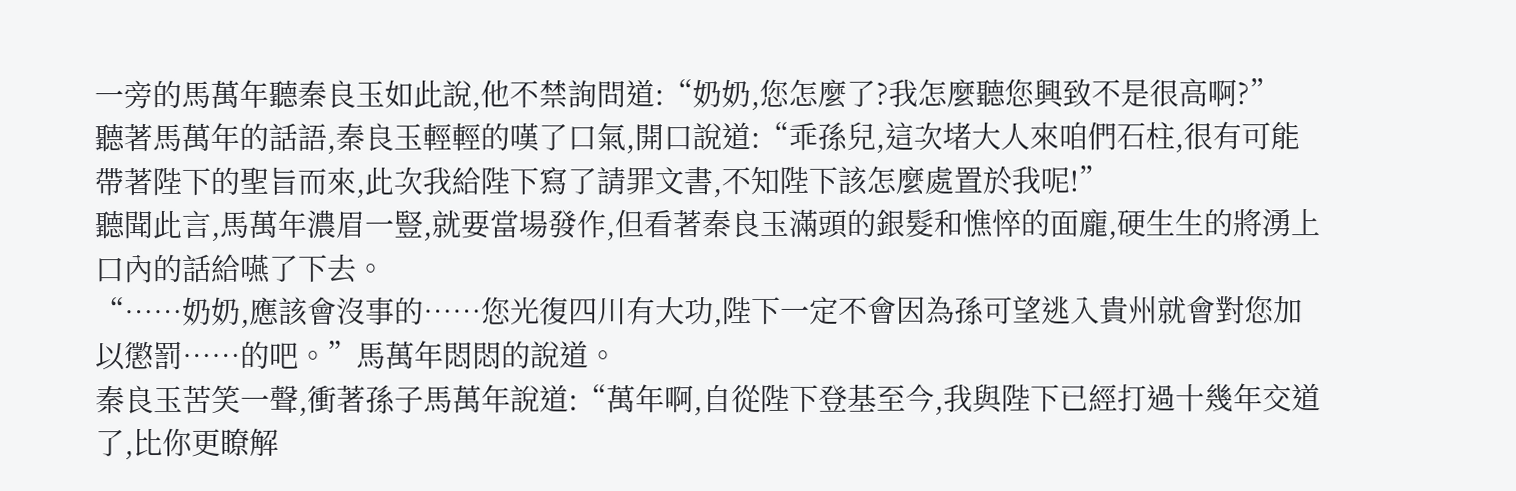一旁的馬萬年聽秦良玉如此說,他不禁詢問道:“奶奶,您怎麼了?我怎麼聽您興致不是很高啊?”
聽著馬萬年的話語,秦良玉輕輕的嘆了口氣,開口說道:“乖孫兒,這次堵大人來咱們石柱,很有可能帶著陛下的聖旨而來,此次我給陛下寫了請罪文書,不知陛下該怎麼處置於我呢!”
聽聞此言,馬萬年濃眉一豎,就要當場發作,但看著秦良玉滿頭的銀髮和憔悴的面龐,硬生生的將湧上口內的話給嚥了下去。
“……奶奶,應該會沒事的……您光復四川有大功,陛下一定不會因為孫可望逃入貴州就會對您加以懲罰……的吧。”馬萬年悶悶的說道。
秦良玉苦笑一聲,衝著孫子馬萬年說道:“萬年啊,自從陛下登基至今,我與陛下已經打過十幾年交道了,比你更瞭解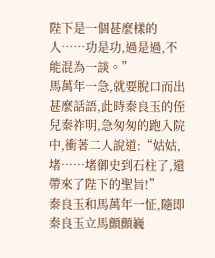陛下是一個甚麼樣的人……功是功,過是過,不能混為一談。”
馬萬年一急,就要脫口而出甚麼話語,此時秦良玉的侄兒秦祚明,急匆匆的跑入院中,衝著二人說道:“姑姑,堵……堵御史到石柱了,還帶來了陛下的聖旨!”
秦良玉和馬萬年一怔,隨即秦良玉立馬顫顫巍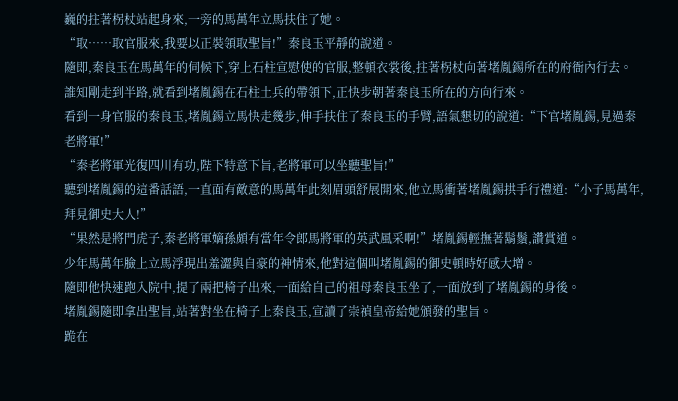巍的拄著柺杖站起身來,一旁的馬萬年立馬扶住了她。
“取……取官服來,我要以正裝領取聖旨!”秦良玉平靜的說道。
隨即,秦良玉在馬萬年的伺候下,穿上石柱宣慰使的官服,整頓衣裳後,拄著柺杖向著堵胤錫所在的府衙內行去。
誰知剛走到半路,就看到堵胤錫在石柱土兵的帶領下,正快步朝著秦良玉所在的方向行來。
看到一身官服的秦良玉,堵胤錫立馬快走幾步,伸手扶住了秦良玉的手臂,語氣懇切的說道:“下官堵胤錫,見過秦老將軍!”
“秦老將軍光復四川有功,陛下特意下旨,老將軍可以坐聽聖旨!”
聽到堵胤錫的這番話語,一直面有敵意的馬萬年此刻眉頭舒展開來,他立馬衝著堵胤錫拱手行禮道:“小子馬萬年,拜見御史大人!”
“果然是將門虎子,秦老將軍嫡孫頗有當年令郎馬將軍的英武風采啊!”堵胤錫輕撫著鬍鬚,讚賞道。
少年馬萬年臉上立馬浮現出羞澀與自豪的神情來,他對這個叫堵胤錫的御史頓時好感大增。
隨即他快速跑入院中,提了兩把椅子出來,一面給自己的祖母秦良玉坐了,一面放到了堵胤錫的身後。
堵胤錫隨即拿出聖旨,站著對坐在椅子上秦良玉,宣讀了崇禎皇帝給她頒發的聖旨。
跪在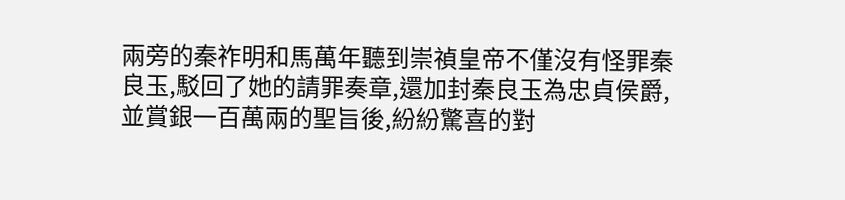兩旁的秦祚明和馬萬年聽到崇禎皇帝不僅沒有怪罪秦良玉,駁回了她的請罪奏章,還加封秦良玉為忠貞侯爵,並賞銀一百萬兩的聖旨後,紛紛驚喜的對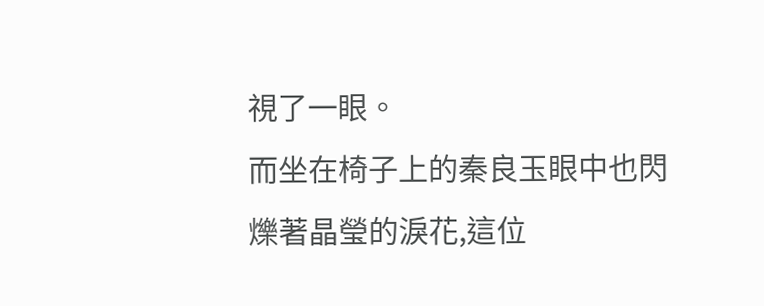視了一眼。
而坐在椅子上的秦良玉眼中也閃爍著晶瑩的淚花,這位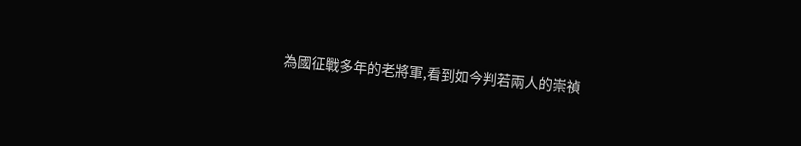為國征戰多年的老將軍,看到如今判若兩人的崇禎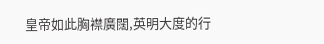皇帝如此胸襟廣闊,英明大度的行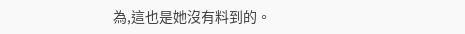為,這也是她沒有料到的。